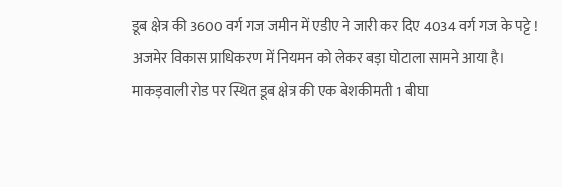डूब क्षेत्र की 3600 वर्ग गज जमीन में एडीए ने जारी कर दिए 4034 वर्ग गज के पट्टे !
अजमेर विकास प्राधिकरण में नियमन को लेकर बड़ा घोटाला सामने आया है। माकड़वाली रोड पर स्थित डूब क्षेत्र की एक बेशकीमती 1 बीघा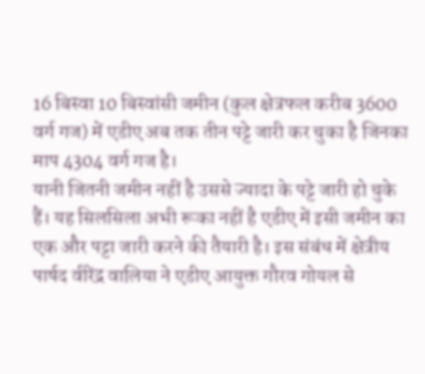16 बिस्वा 10 बिस्वांसी जमीन (कुल क्षेत्रफल करीब 3600 वर्ग गज) में एडीए अब तक तीन पट्टे जारी कर चुका है जिनका माप 4304 वर्ग गज है।
यानी जितनी जमीन नहीं है उससे ज्यादा के पट्टे जारी हो चुके हैं। यह सिलसिला अभी रूका नहीं है एडीए में इसी जमीन का एक और पट्टा जारी करने की तैयारी है। इस संबंध में क्षेत्रीय पार्षद वीरेंद्र वालिया ने एडीए आयुक्त गौरव गोयल से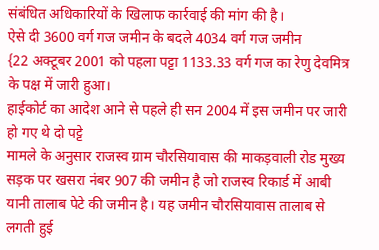संबंधित अधिकारियों के खिलाफ कार्रवाई की मांग की है।
ऐसे दी 3600 वर्ग गज जमीन के बदले 4034 वर्ग गज जमीन
{22 अक्टूबर 2001 को पहला पट्टा 1133.33 वर्ग गज का रेणु देवमित्र के पक्ष में जारी हुआ।
हाईकोर्ट का आदेश आने से पहले ही सन 2004 में इस जमीन पर जारी हो गए थे दो पट्टे
मामले के अनुसार राजस्व ग्राम चौरसियावास की माकड़वाली रोड मुख्य सड़क पर खसरा नंबर 907 की जमीन है जो राजस्व रिकार्ड में आबी यानी तालाब पेटे की जमीन है। यह जमीन चौरसियावास तालाब से लगती हुई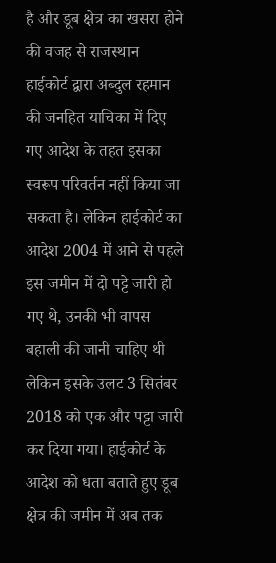है और डूब क्षेत्र का खसरा होने की वजह से राजस्थान हाईकोर्ट द्वारा अब्दुल रहमान की जनहित याचिका में दिए गए आदेश के तहत इसका स्वरूप परिवर्तन नहीं किया जा सकता है। लेकिन हाईकोर्ट का आदेश 2004 में आने से पहले इस जमीन में दो पट्टे जारी हो गए थे, उनकी भी वापस बहाली की जानी चाहिए थी लेकिन इसके उलट 3 सितंबर 2018 को एक और पट्टा जारी कर दिया गया। हाईकोर्ट के आदेश को धता बताते हुए डूब क्षेत्र की जमीन में अब तक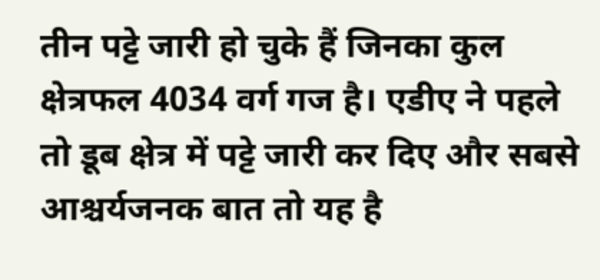तीन पट्टे जारी हो चुके हैं जिनका कुल क्षेत्रफल 4034 वर्ग गज है। एडीए ने पहले तो डूब क्षेत्र में पट्टे जारी कर दिए और सबसे आश्चर्यजनक बात तो यह है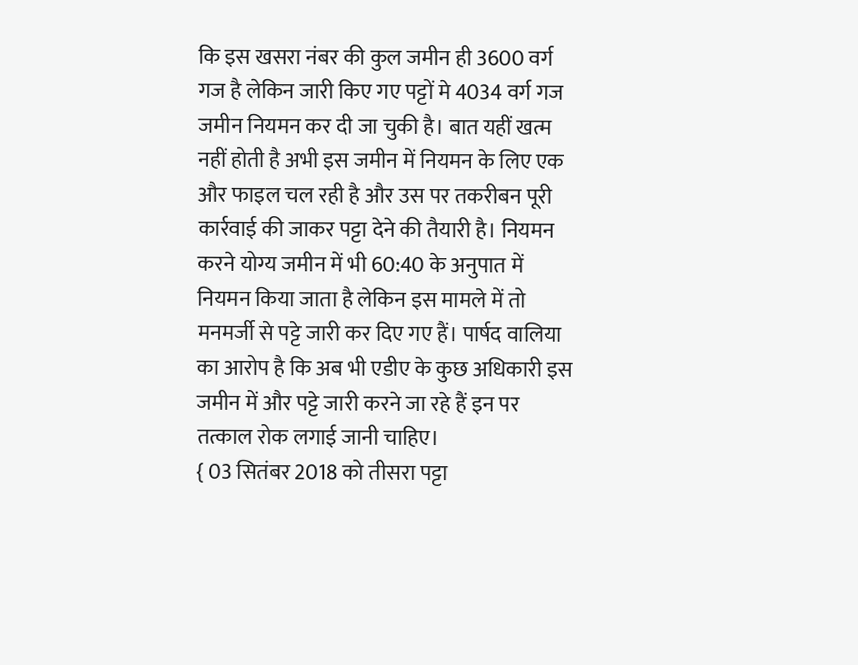कि इस खसरा नंबर की कुल जमीन ही 3600 वर्ग गज है लेकिन जारी किए गए पट्टों मे 4034 वर्ग गज जमीन नियमन कर दी जा चुकी है। बात यहीं खत्म नहीं होती है अभी इस जमीन में नियमन के लिए एक और फाइल चल रही है और उस पर तकरीबन पूरी कार्रवाई की जाकर पट्टा देने की तैयारी है। नियमन करने योग्य जमीन में भी 60:40 के अनुपात में नियमन किया जाता है लेकिन इस मामले में तो मनमर्जी से पट्टे जारी कर दिए गए हैं। पार्षद वालिया का आरोप है कि अब भी एडीए के कुछ अधिकारी इस जमीन में और पट्टे जारी करने जा रहे हैं इन पर तत्काल रोक लगाई जानी चाहिए।
{ 03 सितंबर 2018 को तीसरा पट्टा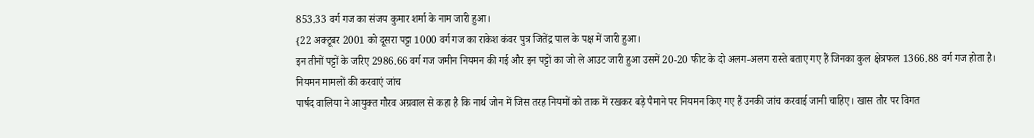853.33 वर्ग गज का संजय कुमार शर्मा के नाम जारी हुआ।
{22 अक्टूबर 2001 को दूसरा पट्टा 1000 वर्ग गज का राकेश कंवर पुत्र जितेंद्र पाल के पक्ष में जारी हुआ।
इन तीनों पट्टों के जरिए 2986.66 वर्ग गज जमीन नियमन की गई और इन पट्टों का जो ले आउट जारी हुआ उसमें 20-20 फीट के दो अलग-अलग रास्ते बताए गए हैं जिनका कुल क्षेत्रफल 1366.88 वर्ग गज होता है।
नियमन मामलों की करवाएं जांच
पार्षद वालिया ने आयुक्त गौरव अग्रवाल से कहा है कि नार्थ जोन में जिस तरह नियमों को ताक में रखकर बड़े पैमाने पर नियमन किए गए हैं उनकी जांच करवाई जानी चाहिए। खास तौर पर विगत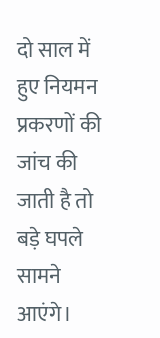दो साल में हुए नियमन प्रकरणों की जांच की जाती है तो बड़े घपले सामने आएंगे।